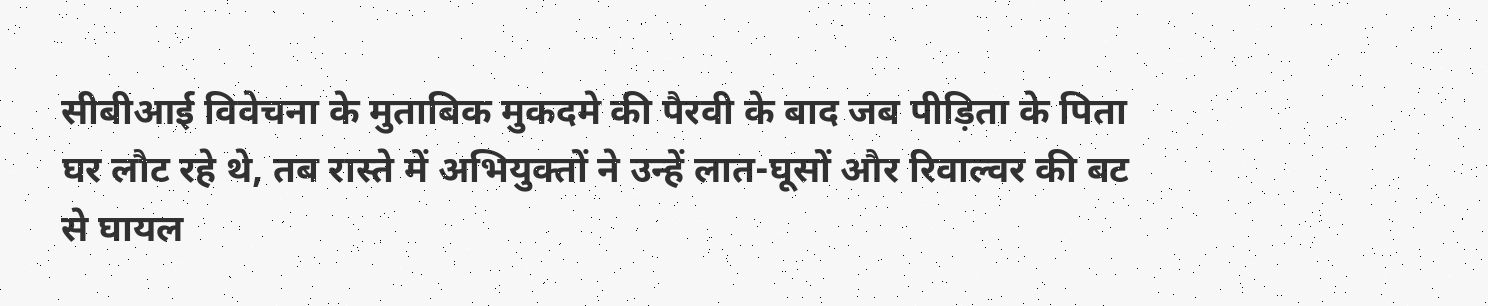सीबीआई विवेचना के मुताबिक मुकदमे की पैरवी के बाद जब पीड़िता के पिता घर लौट रहे थे, तब रास्ते में अभियुक्तों ने उन्हें लात-घूसों और रिवाल्वर की बट से घायल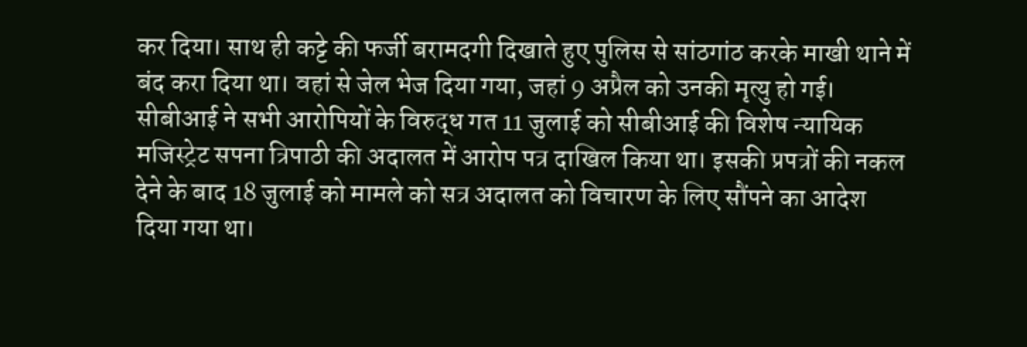कर दिया। साथ ही कट्टे की फर्जी बरामदगी दिखाते हुए पुलिस से सांठगांठ करके माखी थाने में बंद करा दिया था। वहां से जेल भेज दिया गया, जहां 9 अप्रैल को उनकी मृत्यु हो गई।
सीबीआई ने सभी आरोपियों के विरुद्ध गत 11 जुलाई को सीबीआई की विशेष न्यायिक मजिस्ट्रेट सपना त्रिपाठी की अदालत में आरोप पत्र दाखिल किया था। इसकी प्रपत्रों की नकल देने के बाद 18 जुलाई को मामले को सत्र अदालत को विचारण के लिए सौंपने का आदेश दिया गया था।